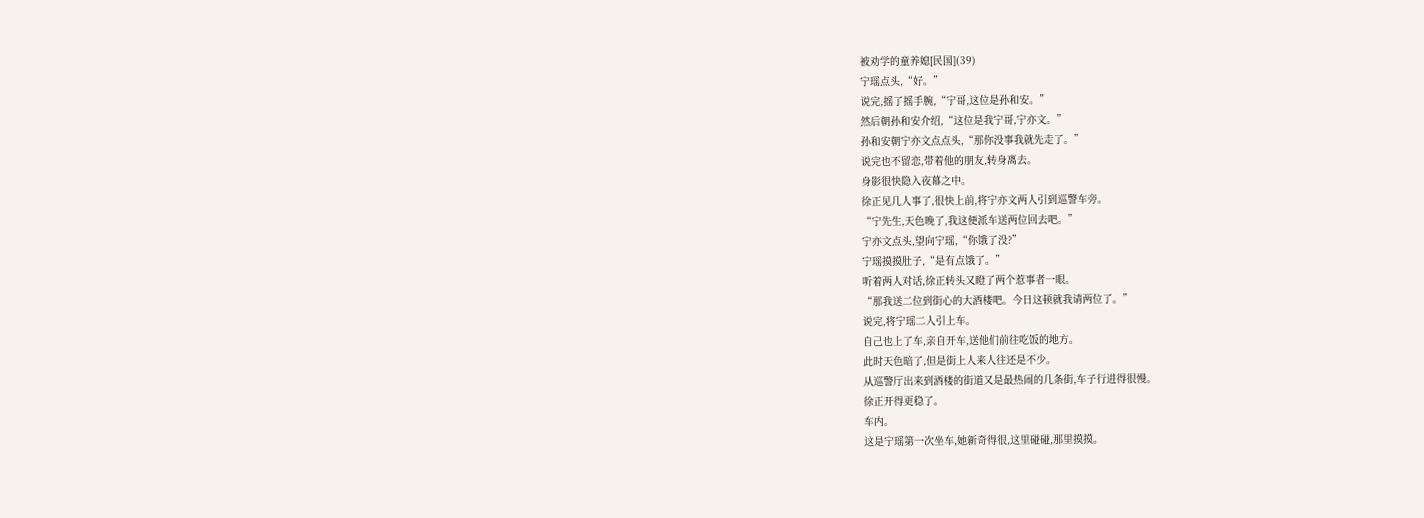被劝学的童养媳[民国](39)
宁瑶点头,“好。”
说完,摇了摇手腕,“宁哥,这位是孙和安。”
然后朝孙和安介绍,“这位是我宁哥,宁亦文。”
孙和安朝宁亦文点点头,“那你没事我就先走了。”
说完也不留恋,带着他的朋友,转身离去。
身影很快隐入夜幕之中。
徐正见几人事了,很快上前,将宁亦文两人引到巡警车旁。
“宁先生,天色晚了,我这便派车送两位回去吧。”
宁亦文点头,望向宁瑶,“你饿了没?”
宁瑶摸摸肚子,“是有点饿了。”
听着两人对话,徐正转头又瞪了两个惹事者一眼。
“那我送二位到街心的大酒楼吧。今日这顿就我请两位了。”
说完,将宁瑶二人引上车。
自己也上了车,亲自开车,送他们前往吃饭的地方。
此时天色暗了,但是街上人来人往还是不少。
从巡警厅出来到酒楼的街道又是最热闹的几条街,车子行进得很慢。
徐正开得更稳了。
车内。
这是宁瑶第一次坐车,她新奇得很,这里碰碰,那里摸摸。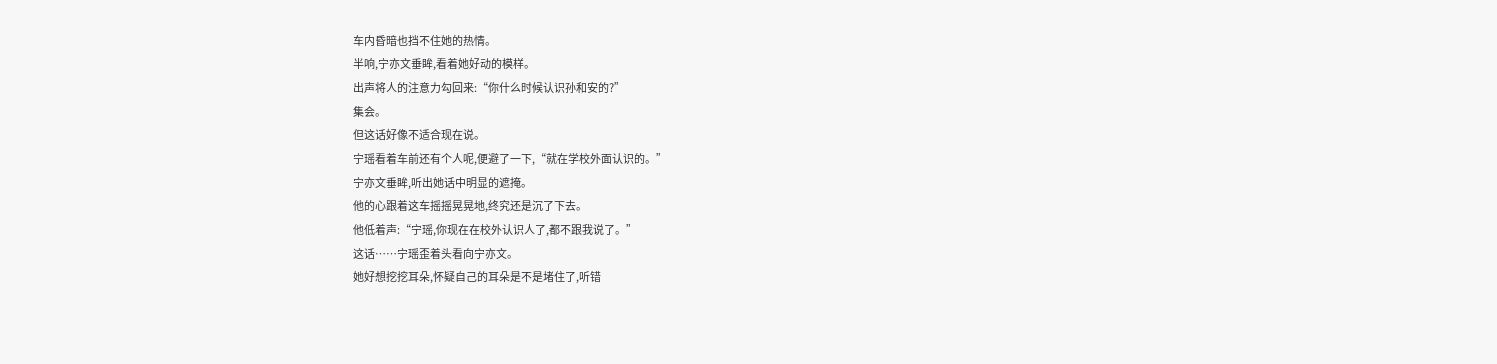车内昏暗也挡不住她的热情。
半响,宁亦文垂眸,看着她好动的模样。
出声将人的注意力勾回来:“你什么时候认识孙和安的?”
集会。
但这话好像不适合现在说。
宁瑶看着车前还有个人呢,便避了一下,“就在学校外面认识的。”
宁亦文垂眸,听出她话中明显的遮掩。
他的心跟着这车摇摇晃晃地,终究还是沉了下去。
他低着声:“宁瑶,你现在在校外认识人了,都不跟我说了。”
这话……宁瑶歪着头看向宁亦文。
她好想挖挖耳朵,怀疑自己的耳朵是不是堵住了,听错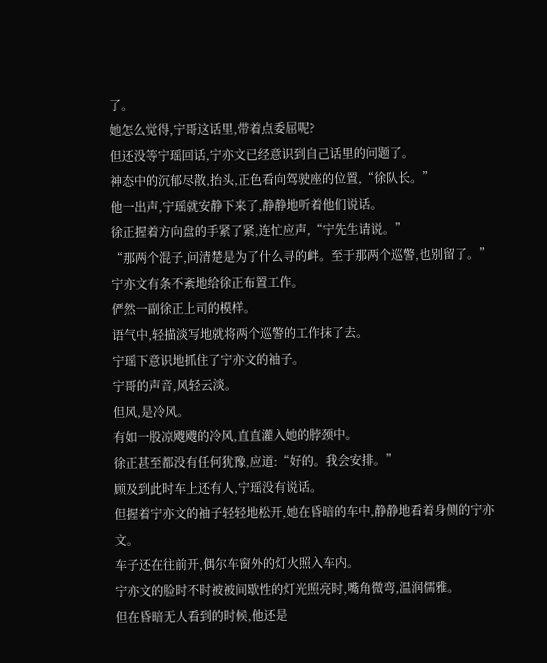了。
她怎么觉得,宁哥这话里,带着点委屈呢?
但还没等宁瑶回话,宁亦文已经意识到自己话里的问题了。
神态中的沉郁尽散,抬头,正色看向驾驶座的位置,“徐队长。”
他一出声,宁瑶就安静下来了,静静地听着他们说话。
徐正握着方向盘的手紧了紧,连忙应声,“宁先生请说。”
“那两个混子,问清楚是为了什么寻的衅。至于那两个巡警,也别留了。”宁亦文有条不紊地给徐正布置工作。
俨然一副徐正上司的模样。
语气中,轻描淡写地就将两个巡警的工作抹了去。
宁瑶下意识地抓住了宁亦文的袖子。
宁哥的声音,风轻云淡。
但风,是冷风。
有如一股凉飕飕的冷风,直直灌入她的脖颈中。
徐正甚至都没有任何犹豫,应道:“好的。我会安排。”
顾及到此时车上还有人,宁瑶没有说话。
但握着宁亦文的袖子轻轻地松开,她在昏暗的车中,静静地看着身侧的宁亦文。
车子还在往前开,偶尔车窗外的灯火照入车内。
宁亦文的脸时不时被被间歇性的灯光照亮时,嘴角微弯,温润儒雅。
但在昏暗无人看到的时候,他还是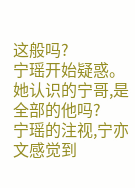这般吗?
宁瑶开始疑惑。
她认识的宁哥,是全部的他吗?
宁瑶的注视,宁亦文感觉到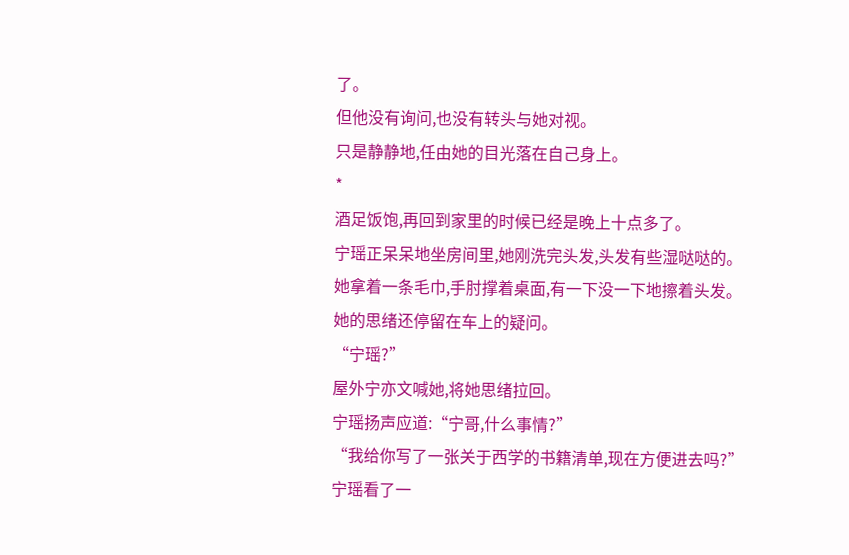了。
但他没有询问,也没有转头与她对视。
只是静静地,任由她的目光落在自己身上。
*
酒足饭饱,再回到家里的时候已经是晚上十点多了。
宁瑶正呆呆地坐房间里,她刚洗完头发,头发有些湿哒哒的。
她拿着一条毛巾,手肘撑着桌面,有一下没一下地擦着头发。
她的思绪还停留在车上的疑问。
“宁瑶?”
屋外宁亦文喊她,将她思绪拉回。
宁瑶扬声应道:“宁哥,什么事情?”
“我给你写了一张关于西学的书籍清单,现在方便进去吗?”
宁瑶看了一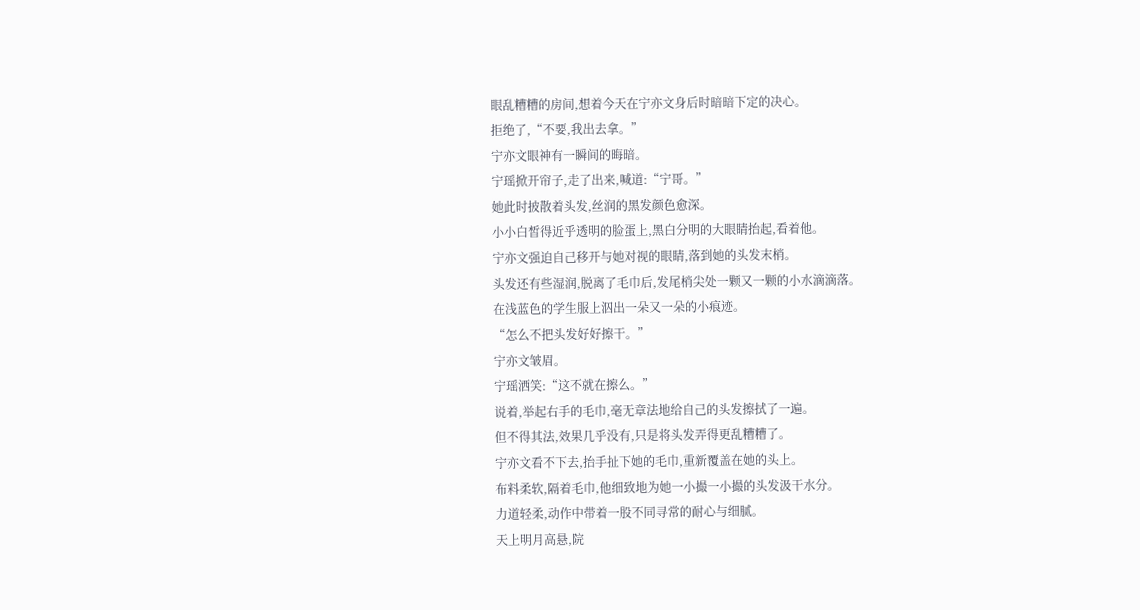眼乱糟糟的房间,想着今天在宁亦文身后时暗暗下定的决心。
拒绝了,“不要,我出去拿。”
宁亦文眼神有一瞬间的晦暗。
宁瑶掀开帘子,走了出来,喊道:“宁哥。”
她此时披散着头发,丝润的黑发颜色愈深。
小小白皙得近乎透明的脸蛋上,黑白分明的大眼睛抬起,看着他。
宁亦文强迫自己移开与她对视的眼睛,落到她的头发末梢。
头发还有些湿润,脱离了毛巾后,发尾梢尖处一颗又一颗的小水滴滴落。
在浅蓝色的学生服上泅出一朵又一朵的小痕迹。
“怎么不把头发好好擦干。”
宁亦文皱眉。
宁瑶洒笑:“这不就在擦么。”
说着,举起右手的毛巾,毫无章法地给自己的头发擦拭了一遍。
但不得其法,效果几乎没有,只是将头发弄得更乱糟糟了。
宁亦文看不下去,抬手扯下她的毛巾,重新覆盖在她的头上。
布料柔软,隔着毛巾,他细致地为她一小撮一小撮的头发汲干水分。
力道轻柔,动作中带着一股不同寻常的耐心与细腻。
天上明月高悬,院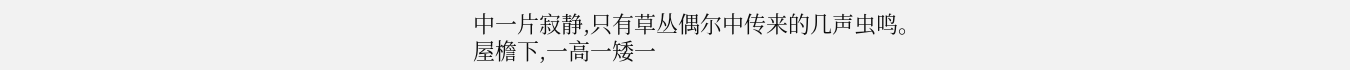中一片寂静,只有草丛偶尔中传来的几声虫鸣。
屋檐下,一高一矮一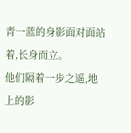青一蓝的身影面对面站着,长身而立。
他们隔着一步之遥,地上的影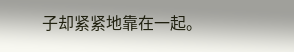子却紧紧地靠在一起。